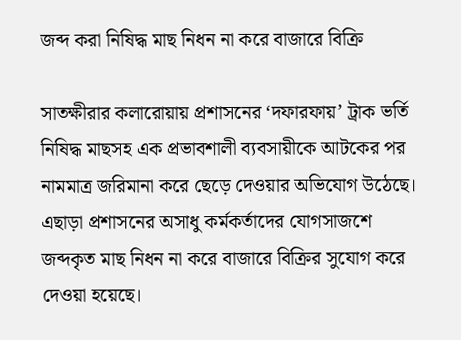জব্দ করা নিষিদ্ধ মাছ নিধন না করে বাজারে বিক্রি

সাতক্ষীরার কলারোয়ায় প্রশাসনের ‘দফারফায়’ ট্রাক ভর্তি নিষিদ্ধ মাছসহ এক প্রভাবশালী ব্যবসায়ীকে আটকের পর নামমাত্র জরিমানা করে ছেড়ে দেওয়ার অভিযোগ উঠেছে। এছাড়া প্রশাসনের অসাধু কর্মকর্তাদের যোগসাজশে জব্দকৃত মাছ নিধন না করে বাজারে বিক্রির সুযোগ করে দেওয়া হয়েছে।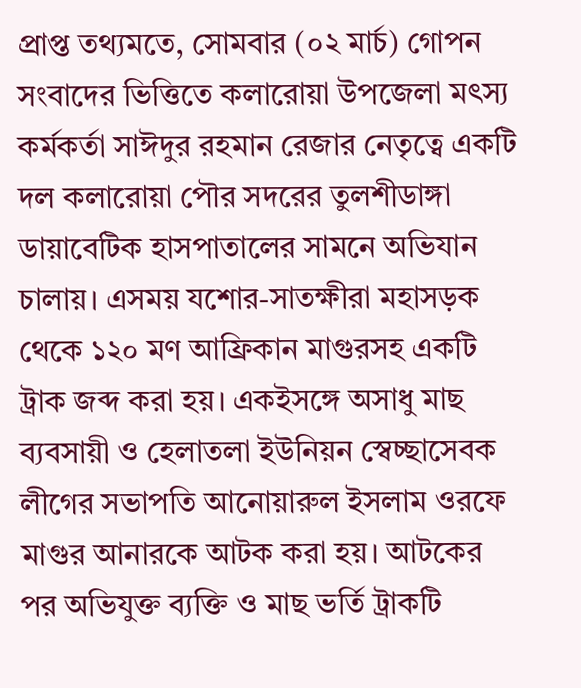প্রাপ্ত তথ্যমতে, সোমবার (০২ মার্চ) গোপন সংবাদের ভিত্তিতে কলারোয়া উপজেলা মৎস্য কর্মকর্তা সাঈদুর রহমান রেজার নেতৃত্বে একটি দল কলারোয়া পৌর সদরের তুলশীডাঙ্গা ডায়াবেটিক হাসপাতালের সামনে অভিযান চালায়। এসময় যশোর-সাতক্ষীরা মহাসড়ক থেকে ১২০ মণ আফ্রিকান মাগুরসহ একটি ট্রাক জব্দ করা হয়। একইসঙ্গে অসাধু মাছ ব্যবসায়ী ও হেলাতলা ইউনিয়ন স্বেচ্ছাসেবক লীগের সভাপতি আনোয়ারুল ইসলাম ওরফে মাগুর আনারকে আটক করা হয়। আটকের পর অভিযুক্ত ব্যক্তি ও মাছ ভর্তি ট্রাকটি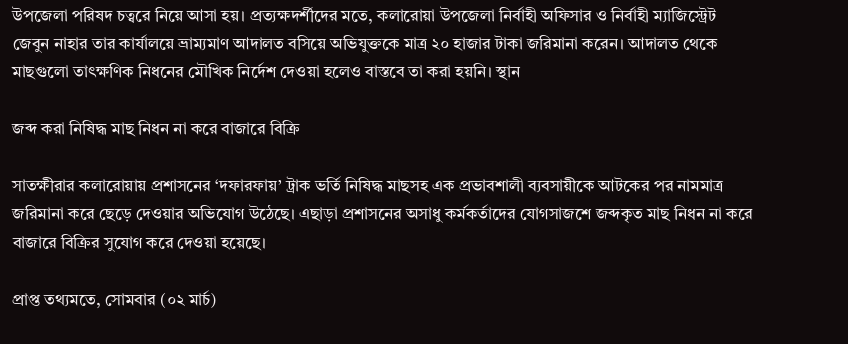উপজেলা পরিষদ চত্বরে নিয়ে আসা হয়। প্রত্যক্ষদর্শীদের মতে, কলারোয়া উপজেলা নির্বাহী অফিসার ও নির্বাহী ম্যাজিস্ট্রেট জেবুন নাহার তার কার্যালয়ে ভ্রাম্যমাণ আদালত বসিয়ে অভিযুক্তকে মাত্র ২০ হাজার টাকা জরিমানা করেন। আদালত থেকে মাছগুলো তাৎক্ষণিক নিধনের মৌখিক নির্দেশ দেওয়া হলেও বাস্তবে তা করা হয়নি। স্থান

জব্দ করা নিষিদ্ধ মাছ নিধন না করে বাজারে বিক্রি

সাতক্ষীরার কলারোয়ায় প্রশাসনের ‘দফারফায়’ ট্রাক ভর্তি নিষিদ্ধ মাছসহ এক প্রভাবশালী ব্যবসায়ীকে আটকের পর নামমাত্র জরিমানা করে ছেড়ে দেওয়ার অভিযোগ উঠেছে। এছাড়া প্রশাসনের অসাধু কর্মকর্তাদের যোগসাজশে জব্দকৃত মাছ নিধন না করে বাজারে বিক্রির সুযোগ করে দেওয়া হয়েছে।

প্রাপ্ত তথ্যমতে, সোমবার (০২ মার্চ)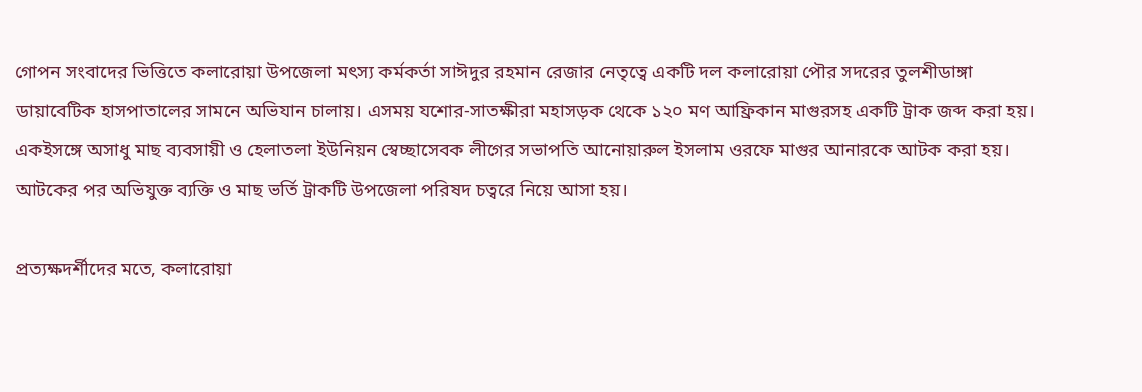গোপন সংবাদের ভিত্তিতে কলারোয়া উপজেলা মৎস্য কর্মকর্তা সাঈদুর রহমান রেজার নেতৃত্বে একটি দল কলারোয়া পৌর সদরের তুলশীডাঙ্গা ডায়াবেটিক হাসপাতালের সামনে অভিযান চালায়। এসময় যশোর-সাতক্ষীরা মহাসড়ক থেকে ১২০ মণ আফ্রিকান মাগুরসহ একটি ট্রাক জব্দ করা হয়। একইসঙ্গে অসাধু মাছ ব্যবসায়ী ও হেলাতলা ইউনিয়ন স্বেচ্ছাসেবক লীগের সভাপতি আনোয়ারুল ইসলাম ওরফে মাগুর আনারকে আটক করা হয়। আটকের পর অভিযুক্ত ব্যক্তি ও মাছ ভর্তি ট্রাকটি উপজেলা পরিষদ চত্বরে নিয়ে আসা হয়।

প্রত্যক্ষদর্শীদের মতে, কলারোয়া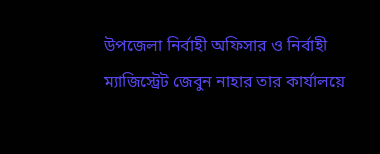উপজেলা নির্বাহী অফিসার ও নির্বাহী ম্যাজিস্ট্রেট জেবুন নাহার তার কার্যালয়ে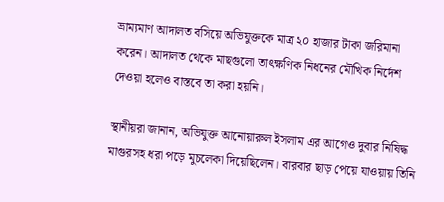ভ্রাম্যমাণ আদালত বসিয়ে অভিযুক্তকে মাত্র ২০ হাজার টাকা জরিমানা করেন। আদালত থেকে মাছগুলো তাৎক্ষণিক নিধনের মৌখিক নির্দেশ দেওয়া হলেও বাস্তবে তা করা হয়নি।

স্থানীয়রা জানান, অভিযুক্ত আনোয়ারুল ইসলাম এর আগেও দুবার নিষিদ্ধ মাগুরসহ ধরা পড়ে মুচলেকা দিয়েছিলেন। বারবার ছাড় পেয়ে যাওয়ায় তিনি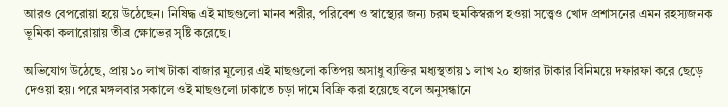আরও বেপরোয়া হয়ে উঠেছেন। নিষিদ্ধ এই মাছগুলো মানব শরীর, পরিবেশ ও স্বাস্থ্যের জন্য চরম হুমকিস্বরূপ হওয়া সত্ত্বেও খোদ প্রশাসনের এমন রহস্যজনক ভূমিকা কলারোয়ায় তীব্র ক্ষোভের সৃষ্টি করেছে।

অভিযোগ উঠেছে, প্রায় ১০ লাখ টাকা বাজার মূল্যের এই মাছগুলো কতিপয় অসাধু ব্যক্তির মধ্যস্থতায় ১ লাখ ২০ হাজার টাকার বিনিময়ে দফারফা করে ছেড়ে দেওয়া হয়। পরে মঙ্গলবার সকালে ওই মাছগুলো ঢাকাতে চড়া দামে বিক্রি করা হয়েছে বলে অনুসন্ধানে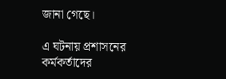জানা গেছে।

এ ঘটনায় প্রশাসনের কর্মকর্তাদের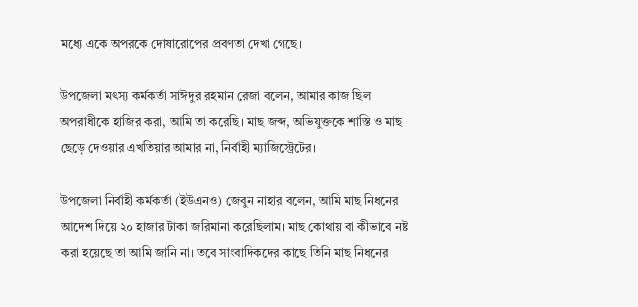মধ্যে একে অপরকে দোষারোপের প্রবণতা দেখা গেছে।

উপজেলা মৎস্য কর্মকর্তা সাঈদুর রহমান রেজা বলেন, আমার কাজ ছিল অপরাধীকে হাজির করা, আমি তা করেছি। মাছ জব্দ, অভিযুক্তকে শাস্তি ও মাছ ছেড়ে দেওয়ার এখতিয়ার আমার না, নির্বাহী ম্যাজিস্ট্রেটের।

উপজেলা নির্বাহী কর্মকর্তা (ইউএনও) জেবুন নাহার বলেন, আমি মাছ নিধনের আদেশ দিয়ে ২০ হাজার টাকা জরিমানা করেছিলাম। মাছ কোথায় বা কীভাবে নষ্ট করা হয়েছে তা আমি জানি না। তবে সাংবাদিকদের কাছে তিনি মাছ নিধনের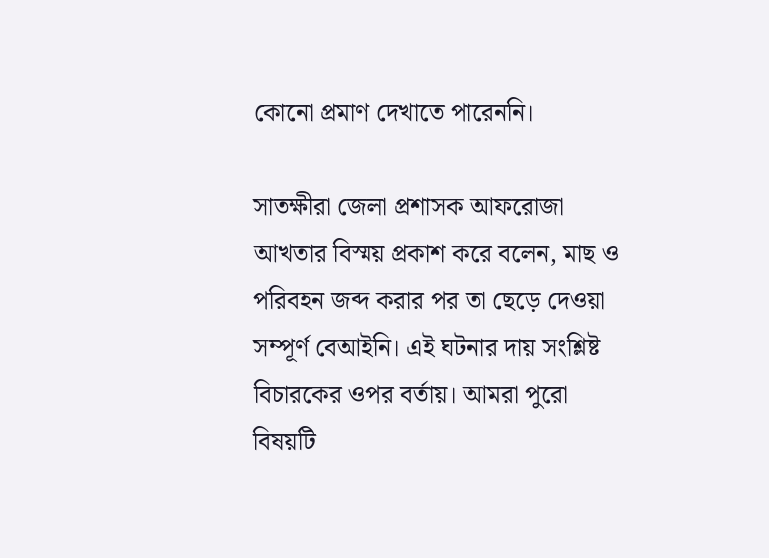কোনো প্রমাণ দেখাতে পারেননি।

সাতক্ষীরা জেলা প্রশাসক আফরোজা আখতার বিস্ময় প্রকাশ করে বলেন, মাছ ও পরিবহন জব্দ করার পর তা ছেড়ে দেওয়া সম্পূর্ণ বেআইনি। এই ঘটনার দায় সংশ্লিষ্ট বিচারকের ওপর বর্তায়। আমরা পুরো বিষয়টি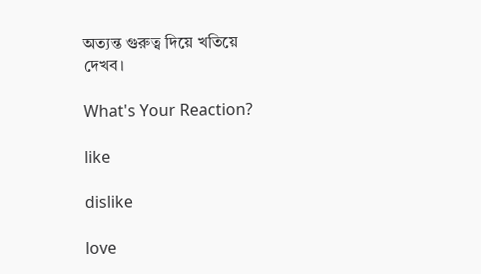অত্যন্ত গুরুত্ব দিয়ে খতিয়ে দেখব।

What's Your Reaction?

like

dislike

love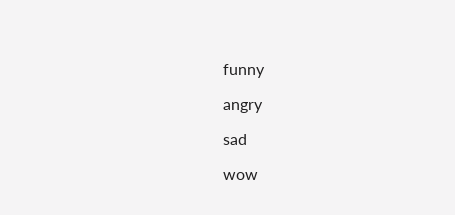funny

angry

sad

wow